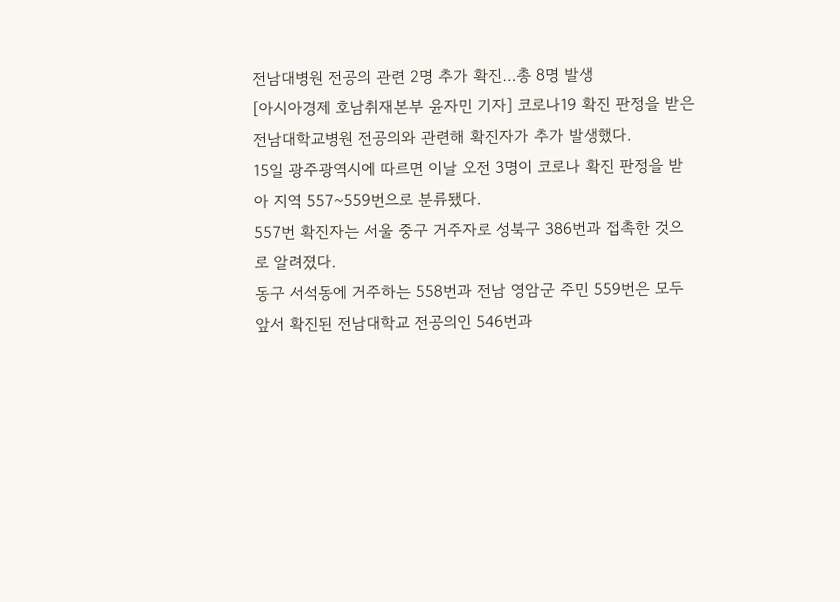전남대병원 전공의 관련 2명 추가 확진…총 8명 발생
[아시아경제 호남취재본부 윤자민 기자] 코로나19 확진 판정을 받은 전남대학교병원 전공의와 관련해 확진자가 추가 발생했다.
15일 광주광역시에 따르면 이날 오전 3명이 코로나 확진 판정을 받아 지역 557~559번으로 분류됐다.
557번 확진자는 서울 중구 거주자로 성북구 386번과 접촉한 것으로 알려졌다.
동구 서석동에 거주하는 558번과 전남 영암군 주민 559번은 모두 앞서 확진된 전남대학교 전공의인 546번과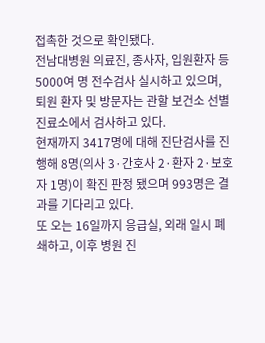접촉한 것으로 확인됐다.
전남대병원 의료진, 종사자, 입원환자 등 5000여 명 전수검사 실시하고 있으며, 퇴원 환자 및 방문자는 관할 보건소 선별진료소에서 검사하고 있다.
현재까지 3417명에 대해 진단검사를 진행해 8명(의사 3·간호사 2·환자 2·보호자 1명)이 확진 판정 됐으며 993명은 결과를 기다리고 있다.
또 오는 16일까지 응급실, 외래 일시 폐쇄하고, 이후 병원 진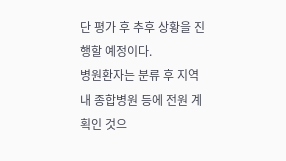단 평가 후 추후 상황을 진행할 예정이다.
병원환자는 분류 후 지역 내 종합병원 등에 전원 계획인 것으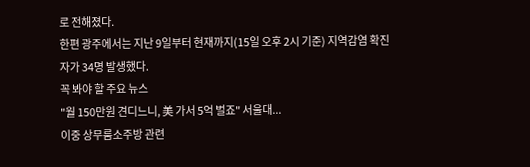로 전해졌다.
한편 광주에서는 지난 9일부터 현재까지(15일 오후 2시 기준) 지역감염 확진자가 34명 발생했다.
꼭 봐야 할 주요 뉴스
"월 150만원 견디느니, 美 가서 5억 벌죠" 서울대...
이중 상무룸소주방 관련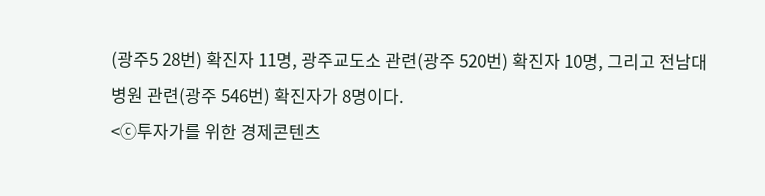(광주5 28번) 확진자 11명, 광주교도소 관련(광주 520번) 확진자 10명, 그리고 전남대병원 관련(광주 546번) 확진자가 8명이다.
<ⓒ투자가를 위한 경제콘텐츠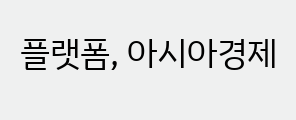플랫폼, 아시아경제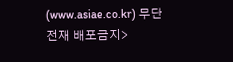(www.asiae.co.kr) 무단전재 배포금지>